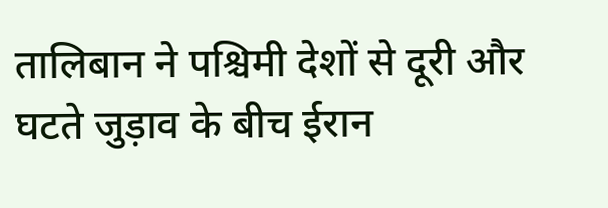तालिबान ने पश्चिमी देशों से दूरी और घटते जुड़ाव के बीच ईरान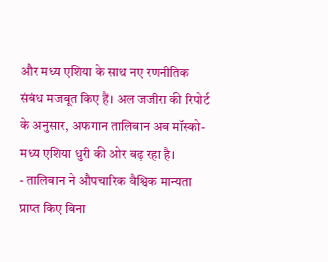और मध्य एशिया के साथ नए रणनीतिक संबंध मजबूत किए हैं। अल जजीरा की रिपोर्ट के अनुसार, अफगान तालिबान अब मॉस्को-मध्य एशिया धुरी की ओर बढ़ रहा है।
- तालिबान ने औपचारिक वैश्विक मान्यता प्राप्त किए बिना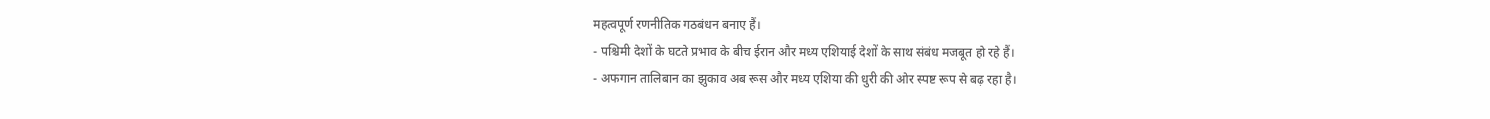महत्वपूर्ण रणनीतिक गठबंधन बनाए हैं।
- पश्चिमी देशों के घटते प्रभाव के बीच ईरान और मध्य एशियाई देशों के साथ संबंध मजबूत हो रहे हैं।
- अफगान तालिबान का झुकाव अब रूस और मध्य एशिया की धुरी की ओर स्पष्ट रूप से बढ़ रहा है।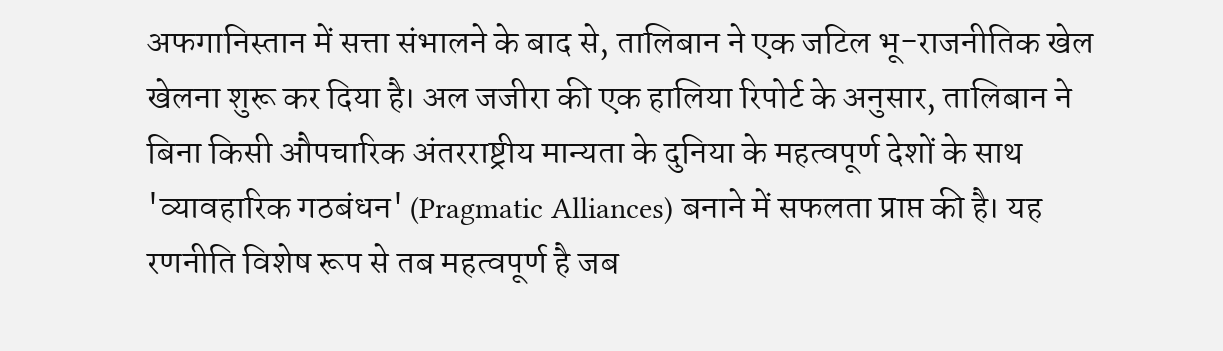अफगानिस्तान में सत्ता संभालने के बाद से, तालिबान ने एक जटिल भू-राजनीतिक खेल खेलना शुरू कर दिया है। अल जजीरा की एक हालिया रिपोर्ट के अनुसार, तालिबान ने बिना किसी औपचारिक अंतरराष्ट्रीय मान्यता के दुनिया के महत्वपूर्ण देशों के साथ 'व्यावहारिक गठबंधन' (Pragmatic Alliances) बनाने में सफलता प्राप्त की है। यह रणनीति विशेष रूप से तब महत्वपूर्ण है जब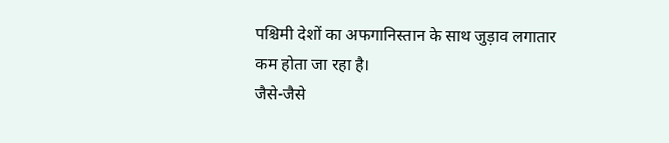पश्चिमी देशों का अफगानिस्तान के साथ जुड़ाव लगातार कम होता जा रहा है।
जैसे-जैसे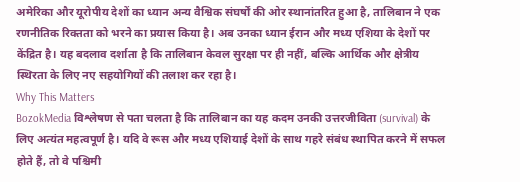अमेरिका और यूरोपीय देशों का ध्यान अन्य वैश्विक संघर्षों की ओर स्थानांतरित हुआ है, तालिबान ने एक रणनीतिक रिक्तता को भरने का प्रयास किया है। अब उनका ध्यान ईरान और मध्य एशिया के देशों पर केंद्रित है। यह बदलाव दर्शाता है कि तालिबान केवल सुरक्षा पर ही नहीं, बल्कि आर्थिक और क्षेत्रीय स्थिरता के लिए नए सहयोगियों की तलाश कर रहा है।
Why This Matters
BozokMedia विश्लेषण से पता चलता है कि तालिबान का यह कदम उनकी उत्तरजीविता (survival) के लिए अत्यंत महत्वपूर्ण है। यदि वे रूस और मध्य एशियाई देशों के साथ गहरे संबंध स्थापित करने में सफल होते हैं, तो वे पश्चिमी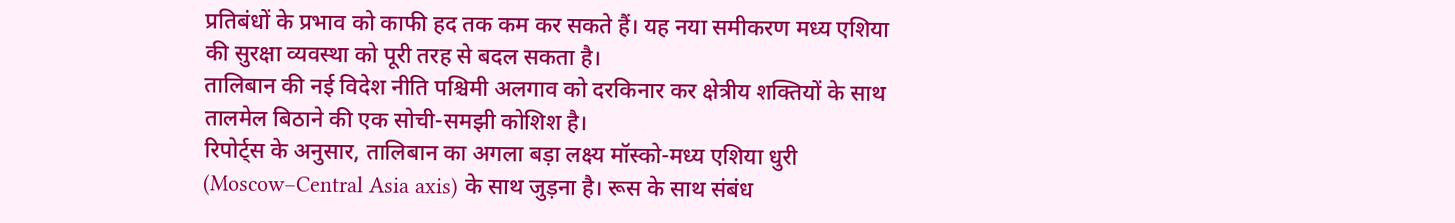प्रतिबंधों के प्रभाव को काफी हद तक कम कर सकते हैं। यह नया समीकरण मध्य एशिया की सुरक्षा व्यवस्था को पूरी तरह से बदल सकता है।
तालिबान की नई विदेश नीति पश्चिमी अलगाव को दरकिनार कर क्षेत्रीय शक्तियों के साथ तालमेल बिठाने की एक सोची-समझी कोशिश है।
रिपोर्ट्स के अनुसार, तालिबान का अगला बड़ा लक्ष्य मॉस्को-मध्य एशिया धुरी (Moscow–Central Asia axis) के साथ जुड़ना है। रूस के साथ संबंध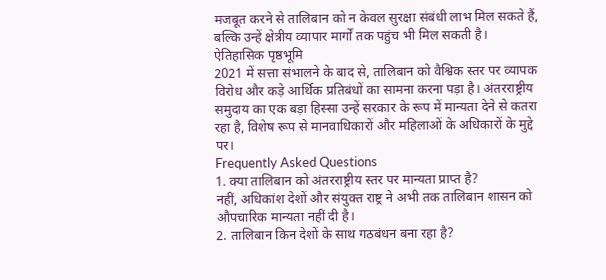मजबूत करने से तालिबान को न केवल सुरक्षा संबंधी लाभ मिल सकते हैं, बल्कि उन्हें क्षेत्रीय व्यापार मार्गों तक पहुंच भी मिल सकती है।
ऐतिहासिक पृष्ठभूमि
2021 में सत्ता संभालने के बाद से, तालिबान को वैश्विक स्तर पर व्यापक विरोध और कड़े आर्थिक प्रतिबंधों का सामना करना पड़ा है। अंतरराष्ट्रीय समुदाय का एक बड़ा हिस्सा उन्हें सरकार के रूप में मान्यता देने से कतरा रहा है, विशेष रूप से मानवाधिकारों और महिलाओं के अधिकारों के मुद्दे पर।
Frequently Asked Questions
1. क्या तालिबान को अंतरराष्ट्रीय स्तर पर मान्यता प्राप्त है?
नहीं, अधिकांश देशों और संयुक्त राष्ट्र ने अभी तक तालिबान शासन को औपचारिक मान्यता नहीं दी है।
2. तालिबान किन देशों के साथ गठबंधन बना रहा है?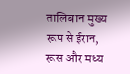तालिबान मुख्य रूप से ईरान, रूस और मध्य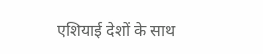एशियाई देशों के साथ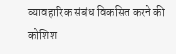व्यावहारिक संबंध विकसित करने की कोशिश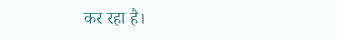कर रहा है।